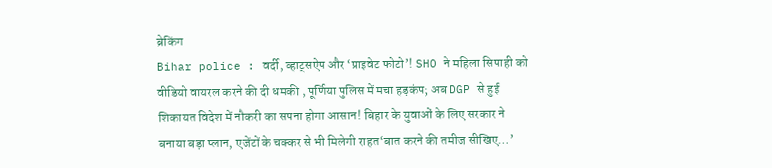ब्रेकिंग
Bihar police : वर्दी, व्हाट्सऐप और ‘प्राइवेट फोटो’! SHO ने महिला सिपाही को वीडियो वायरल करने की दी धमकी , पूर्णिया पुलिस में मचा हड़कंप; अब DGP से हुई शिकायत विदेश में नौकरी का सपना होगा आसान! बिहार के युवाओं के लिए सरकार ने बनाया बड़ा प्लान, एजेंटों के चक्कर से भी मिलेगी राहत‘बात करने की तमीज सीखिए…’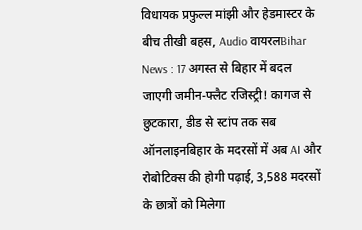विधायक प्रफुल्ल मांझी और हेडमास्टर के बीच तीखी बहस, Audio वायरलBihar News : 17 अगस्त से बिहार में बदल जाएगी जमीन-फ्लैट रजिस्ट्री! कागज से छुटकारा, डीड से स्टांप तक सब ऑनलाइनबिहार के मदरसों में अब AI और रोबोटिक्स की होगी पढ़ाई, 3,588 मदरसों के छात्रों को मिलेगा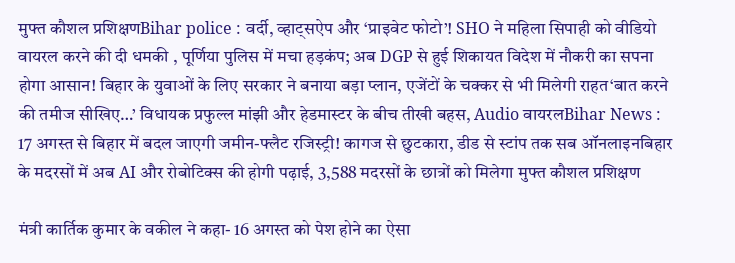मुफ्त कौशल प्रशिक्षणBihar police : वर्दी, व्हाट्सऐप और ‘प्राइवेट फोटो’! SHO ने महिला सिपाही को वीडियो वायरल करने की दी धमकी , पूर्णिया पुलिस में मचा हड़कंप; अब DGP से हुई शिकायत विदेश में नौकरी का सपना होगा आसान! बिहार के युवाओं के लिए सरकार ने बनाया बड़ा प्लान, एजेंटों के चक्कर से भी मिलेगी राहत‘बात करने की तमीज सीखिए…’ विधायक प्रफुल्ल मांझी और हेडमास्टर के बीच तीखी बहस, Audio वायरलBihar News : 17 अगस्त से बिहार में बदल जाएगी जमीन-फ्लैट रजिस्ट्री! कागज से छुटकारा, डीड से स्टांप तक सब ऑनलाइनबिहार के मदरसों में अब AI और रोबोटिक्स की होगी पढ़ाई, 3,588 मदरसों के छात्रों को मिलेगा मुफ्त कौशल प्रशिक्षण

मंत्री कार्तिक कुमार के वकील ने कहा- 16 अगस्त को पेश होने का ऐसा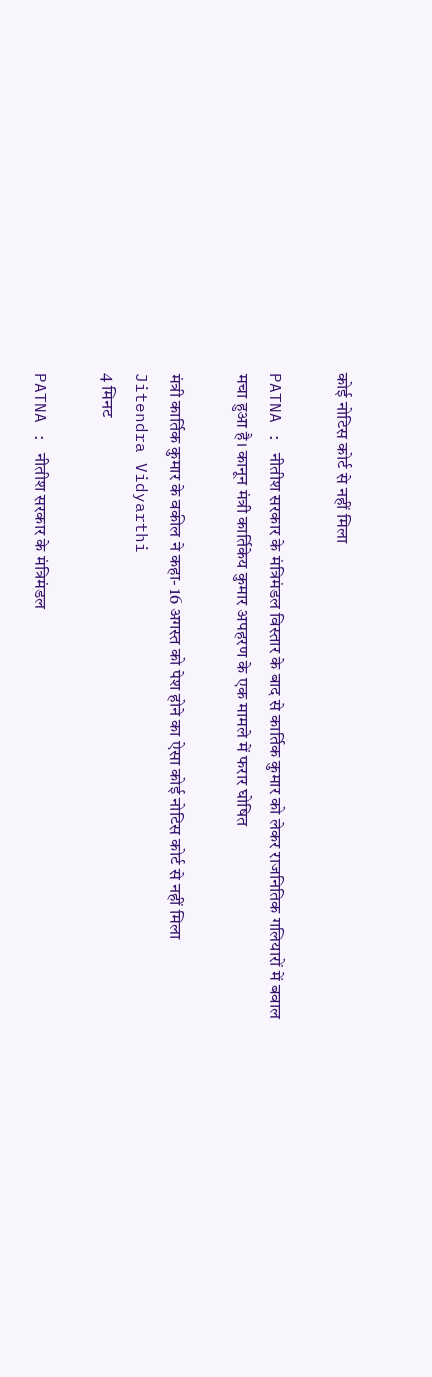कोई नोटिस कोर्ट से नहीं मिला

PATNA : नीतीश सरकार के मंत्रिमंडल विस्तार के बाद से कार्तिक कुमार को लेकर राजनितिक गलियारों में बवाल मचा हुआ है। कानून मंत्री कार्तिकेय कुमार अपहरण के एक मामले में फरार घोषित

मंत्री कार्तिक कुमार के वकील ने कहा- 16 अगस्त को पेश होने का ऐसा कोई नोटिस कोर्ट से नहीं मिला
Jitendra Vidyarthi
4 मिनट

PATNA : नीतीश सरकार के मंत्रिमंडल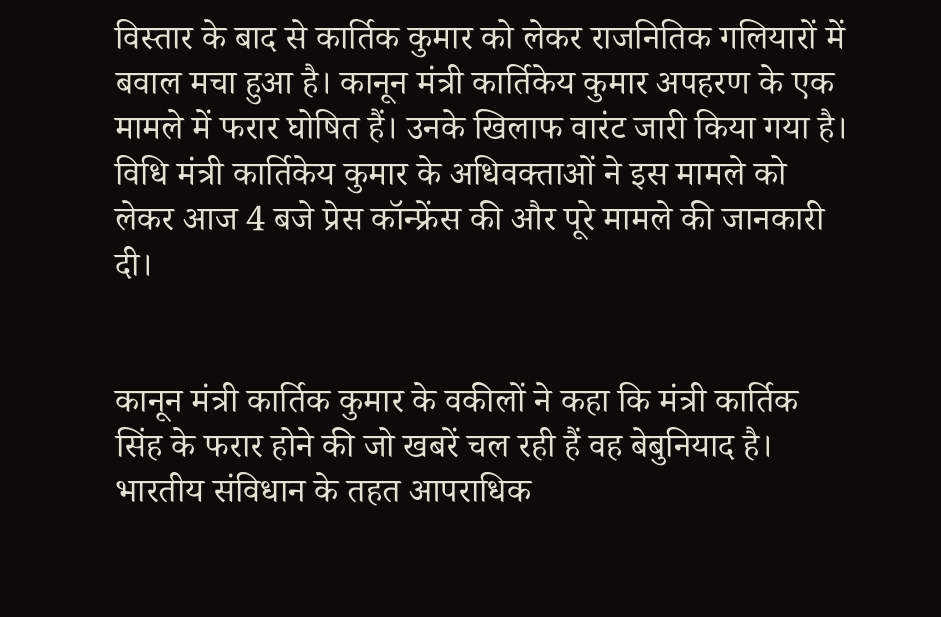विस्तार के बाद से कार्तिक कुमार को लेकर राजनितिक गलियारों में बवाल मचा हुआ है। कानून मंत्री कार्तिकेय कुमार अपहरण के एक मामले में फरार घोषित हैं। उनके खिलाफ वारंट जारी किया गया है। विधि मंत्री कार्तिकेय कुमार के अधिवक्ताओं ने इस मामले को लेकर आज 4 बजे प्रेस कॉन्फ्रेंस की और पूरे मामले की जानकारी दी।


कानून मंत्री कार्तिक कुमार के वकीलों ने कहा कि मंत्री कार्तिक सिंह के फरार होने की जो खबरें चल रही हैं वह बेबुनियाद है। भारतीय संविधान के तहत आपराधिक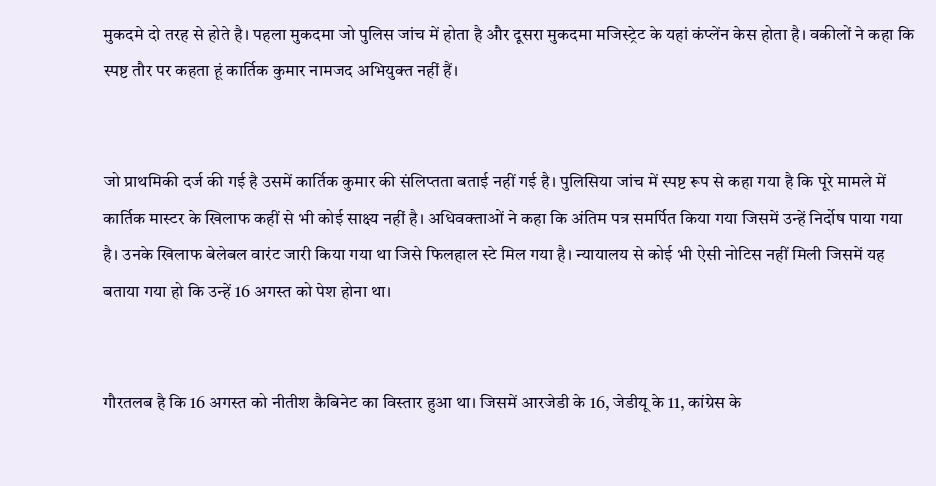मुकदमे दो तरह से होते है। पहला मुकदमा जो पुलिस जांच में होता है और दूसरा मुकदमा मजिस्ट्रेट के यहां कंप्लेंन केस होता है। वकीलों ने कहा कि स्पष्ट तौर पर कहता हूं कार्तिक कुमार नामजद अभियुक्त नहीं हैं।


जो प्राथमिकी दर्ज की गई है उसमें कार्तिक कुमार की संलिप्तता बताई नहीं गई है। पुलिसिया जांच में स्पष्ट रूप से कहा गया है कि पूरे मामले में कार्तिक मास्टर के खिलाफ कहीं से भी कोई साक्ष्य नहीं है। अधिवक्ताओं ने कहा कि अंतिम पत्र समर्पित किया गया जिसमें उन्हें निर्दोष पाया गया है। उनके खिलाफ बेलेबल वारंट जारी किया गया था जिसे फिलहाल स्टे मिल गया है। न्यायालय से कोई भी ऐसी नोटिस नहीं मिली जिसमें यह बताया गया हो कि उन्हें 16 अगस्त को पेश होना था।


गौरतलब है कि 16 अगस्त को नीतीश कैबिनेट का विस्तार हुआ था। जिसमें आरजेडी के 16, जेडीयू के 11, कांग्रेस के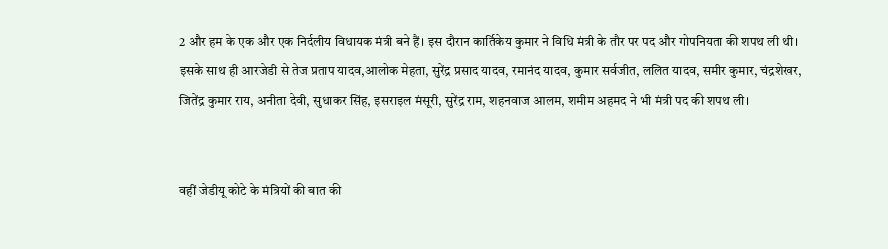2 और हम के एक और एक निर्दलीय विधायक मंत्री बने हैं। इस दौरान कार्तिकेय कुमार ने विधि मंत्री के तौर पर पद और गोपनियता की शपथ ली थी। इसके साथ ही आरजेडी से तेज प्रताप यादव,आलोक मेहता, सुरेंद्र प्रसाद यादव, रमानंद यादव, कुमार सर्वजीत, ललित यादव, समीर कुमार, चंद्रशेखर, जितेंद्र कुमार राय, अनीता देवी, सुधाकर सिंह, इसराइल मंसूरी, सुरेंद्र राम, शहनवाज आलम, शमीम अहमद ने भी मंत्री पद की शपथ ली।


वहीं जेडीयू कोटे के मंत्रियों की बात की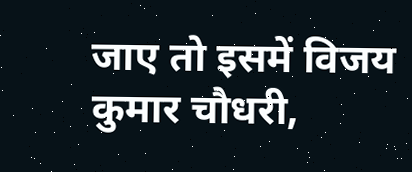जाए तो इसमें विजय कुमार चौधरी,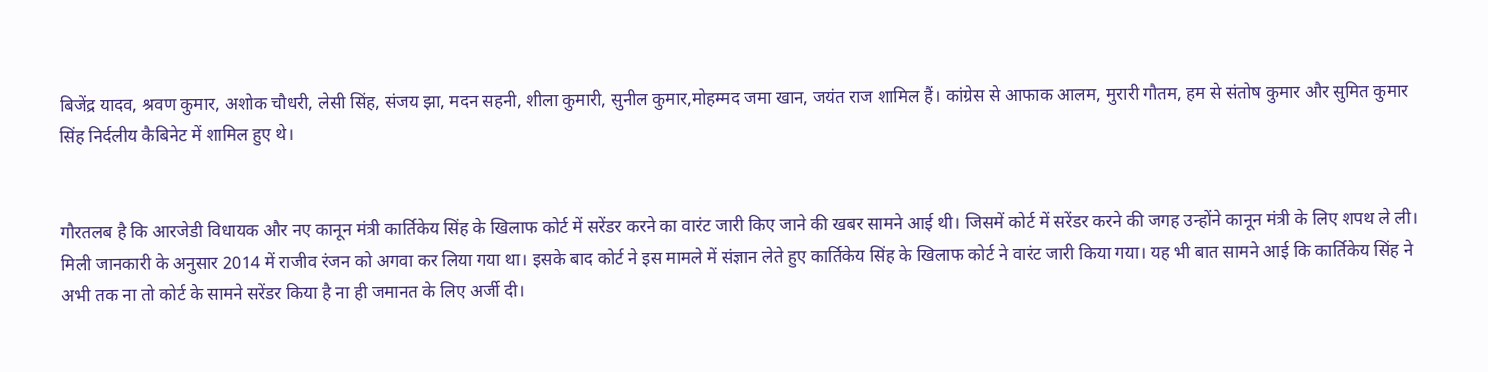बिजेंद्र यादव, श्रवण कुमार, अशोक चौधरी, लेसी सिंह, संजय झा, मदन सहनी, शीला कुमारी, सुनील कुमार,मोहम्मद जमा खान, जयंत राज शामिल हैं। कांग्रेस से आफाक आलम, मुरारी गौतम, हम से संतोष कुमार और सुमित कुमार सिंह निर्दलीय कैबिनेट में शामिल हुए थे।


गौरतलब है कि आरजेडी विधायक और नए कानून मंत्री कार्तिकेय सिंह के खिलाफ कोर्ट में सरेंडर करने का वारंट जारी किए जाने की खबर सामने आई थी। जिसमें कोर्ट में सरेंडर करने की जगह उन्होंने कानून मंत्री के लिए शपथ ले ली। मिली जानकारी के अनुसार 2014 में राजीव रंजन को अगवा कर लिया गया था। इसके बाद कोर्ट ने इस मामले में संज्ञान लेते हुए कार्तिकेय सिंह के खिलाफ कोर्ट ने वारंट जारी किया गया। यह भी बात सामने आई कि कार्तिकेय सिंह ने अभी तक ना तो कोर्ट के सामने सरेंडर किया है ना ही जमानत के लिए अर्जी दी।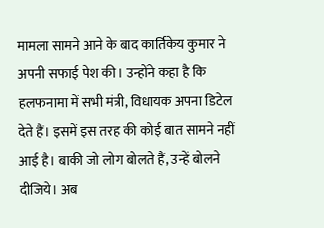मामला सामने आने के बाद कार्तिकेय कुमार ने अपनी सफाई पेश की। उन्होंने कहा है कि हलफनामा में सभी मंत्री, विधायक अपना डिटेल देते हैं। इसमें इस तरह की कोई बात सामने नहीं आई है। बाकी जो लोग बोलते हैं, उन्हें बोलने दीजिये। अब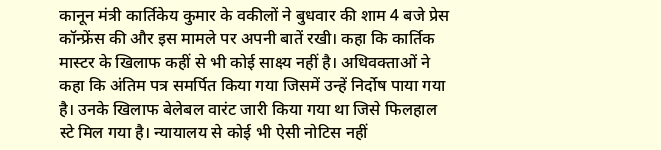कानून मंत्री कार्तिकेय कुमार के वकीलों ने बुधवार की शाम 4 बजे प्रेस कॉन्फ्रेंस की और इस मामले पर अपनी बातें रखी। कहा कि कार्तिक मास्टर के खिलाफ कहीं से भी कोई साक्ष्य नहीं है। अधिवक्ताओं ने कहा कि अंतिम पत्र समर्पित किया गया जिसमें उन्हें निर्दोष पाया गया है। उनके खिलाफ बेलेबल वारंट जारी किया गया था जिसे फिलहाल स्टे मिल गया है। न्यायालय से कोई भी ऐसी नोटिस नहीं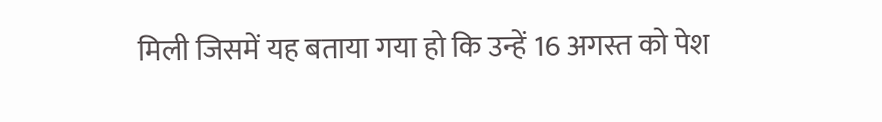मिली जिसमें यह बताया गया हो कि उन्हें 16 अगस्त को पेश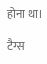होना था।

टैग्स